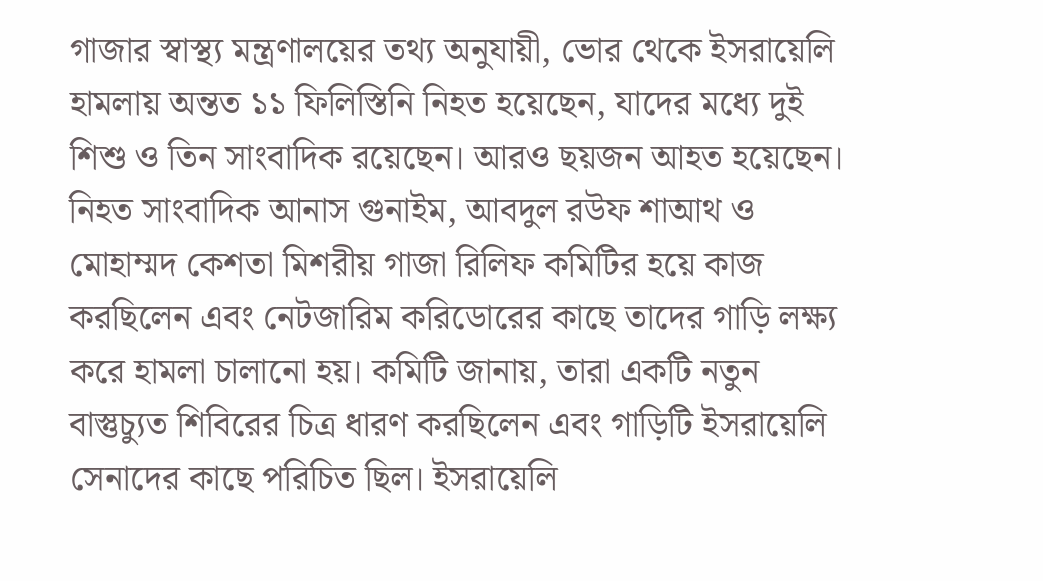গাজার স্বাস্থ্য মন্ত্রণালয়ের তথ্য অনুযায়ী, ভোর থেকে ইসরায়েলি হামলায় অন্তত ১১ ফিলিস্তিনি নিহত হয়েছেন, যাদের মধ্যে দুই শিশু ও তিন সাংবাদিক রয়েছেন। আরও ছয়জন আহত হয়েছেন। নিহত সাংবাদিক আনাস গুনাইম, আবদুল রউফ শাআথ ও মোহাম্মদ কেশতা মিশরীয় গাজা রিলিফ কমিটির হয়ে কাজ করছিলেন এবং নেটজারিম করিডোরের কাছে তাদের গাড়ি লক্ষ্য করে হামলা চালানো হয়। কমিটি জানায়, তারা একটি নতুন বাস্তুচ্যুত শিবিরের চিত্র ধারণ করছিলেন এবং গাড়িটি ইসরায়েলি সেনাদের কাছে পরিচিত ছিল। ইসরায়েলি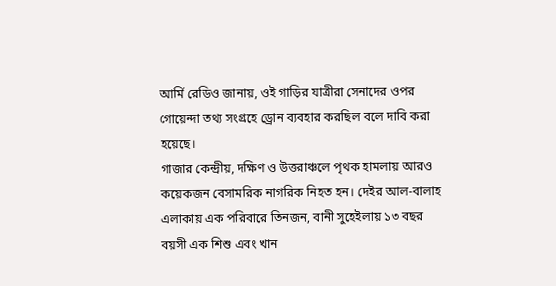আর্মি রেডিও জানায়, ওই গাড়ির যাত্রীরা সেনাদের ওপর গোয়েন্দা তথ্য সংগ্রহে ড্রোন ব্যবহার করছিল বলে দাবি করা হয়েছে।
গাজার কেন্দ্রীয়, দক্ষিণ ও উত্তরাঞ্চলে পৃথক হামলায় আরও কয়েকজন বেসামরিক নাগরিক নিহত হন। দেইর আল-বালাহ এলাকায় এক পরিবারে তিনজন, বানী সুহেইলায় ১৩ বছর বয়সী এক শিশু এবং খান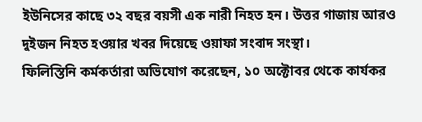ইউনিসের কাছে ৩২ বছর বয়সী এক নারী নিহত হন। উত্তর গাজায় আরও দুইজন নিহত হওয়ার খবর দিয়েছে ওয়াফা সংবাদ সংস্থা।
ফিলিস্তিনি কর্মকর্তারা অভিযোগ করেছেন, ১০ অক্টোবর থেকে কার্যকর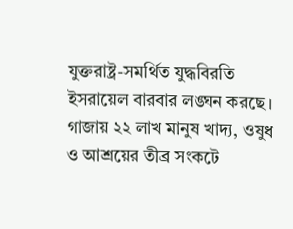যুক্তরাষ্ট্র-সমর্থিত যুদ্ধবিরতি ইসরায়েল বারবার লঙ্ঘন করছে। গাজায় ২২ লাখ মানুষ খাদ্য, ওষুধ ও আশ্রয়ের তীব্র সংকটে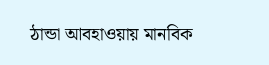ঠান্ডা আবহাওয়ায় মানবিক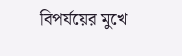বিপর্যয়ের মুখে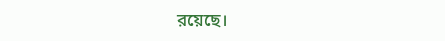রয়েছে।